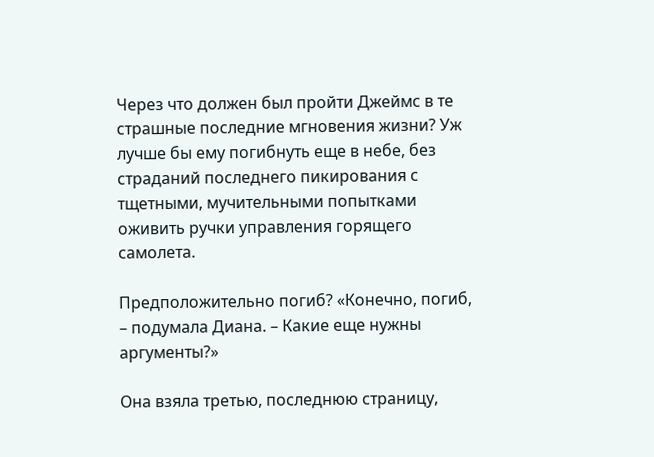Через что должен был пройти Джеймс в те страшные последние мгновения жизни? Уж лучше бы ему погибнуть еще в небе, без страданий последнего пикирования с тщетными, мучительными попытками оживить ручки управления горящего самолета.

Предположительно погиб? «Конечно, погиб, – подумала Диана. – Какие еще нужны аргументы?»

Она взяла третью, последнюю страницу,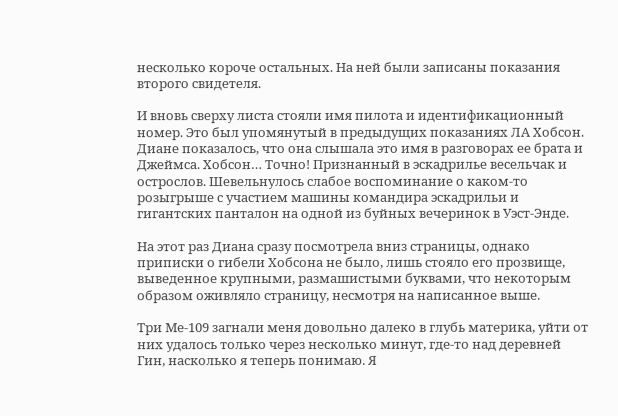несколько короче остальных. На ней были записаны показания второго свидетеля.

И вновь сверху листа стояли имя пилота и идентификационный номер. Это был упомянутый в предыдущих показаниях ЛА Хобсон. Диане показалось, что она слышала это имя в разговорах ее брата и Джеймса. Хобсон… Точно! Признанный в эскадрилье весельчак и острослов. Шевельнулось слабое воспоминание о каком-то розыгрыше с участием машины командира эскадрильи и гигантских панталон на одной из буйных вечеринок в Уэст-Энде.

На этот раз Диана сразу посмотрела вниз страницы, однако приписки о гибели Хобсона не было, лишь стояло его прозвище, выведенное крупными, размашистыми буквами, что некоторым образом оживляло страницу, несмотря на написанное выше.

Три Ме-109 загнали меня довольно далеко в глубь материка, уйти от них удалось только через несколько минут, где-то над деревней Гин, насколько я теперь понимаю. Я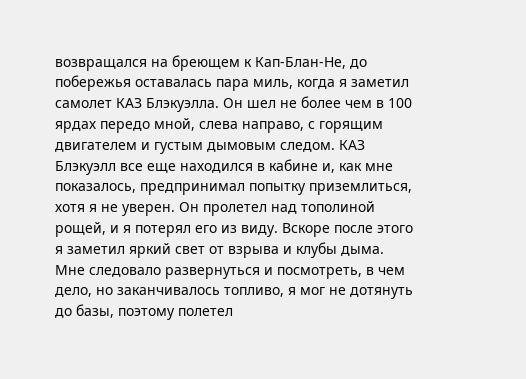возвращался на бреющем к Кап-Блан-Не, до побережья оставалась пара миль, когда я заметил самолет КАЗ Блэкуэлла. Он шел не более чем в 100 ярдах передо мной, слева направо, с горящим двигателем и густым дымовым следом. КАЗ Блэкуэлл все еще находился в кабине и, как мне показалось, предпринимал попытку приземлиться, хотя я не уверен. Он пролетел над тополиной рощей, и я потерял его из виду. Вскоре после этого я заметил яркий свет от взрыва и клубы дыма. Мне следовало развернуться и посмотреть, в чем дело, но заканчивалось топливо, я мог не дотянуть до базы, поэтому полетел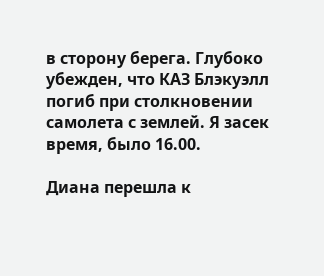в сторону берега. Глубоко убежден, что КАЗ Блэкуэлл погиб при столкновении самолета с землей. Я засек время, было 16.00.

Диана перешла к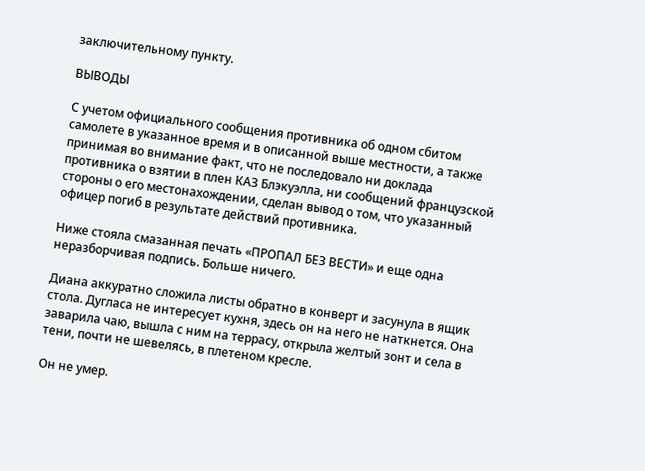заключительному пункту.

ВЫВОДЫ

С учетом официального сообщения противника об одном сбитом самолете в указанное время и в описанной выше местности, а также принимая во внимание факт, что не последовало ни доклада противника о взятии в плен КАЗ Блэкуэлла, ни сообщений французской стороны о его местонахождении, сделан вывод о том, что указанный офицер погиб в результате действий противника.

Ниже стояла смазанная печать «ПРОПАЛ БЕЗ ВЕСТИ» и еще одна неразборчивая подпись. Больше ничего.

Диана аккуратно сложила листы обратно в конверт и засунула в ящик стола. Дугласа не интересует кухня, здесь он на него не наткнется. Она заварила чаю, вышла с ним на террасу, открыла желтый зонт и села в тени, почти не шевелясь, в плетеном кресле.

Он не умер.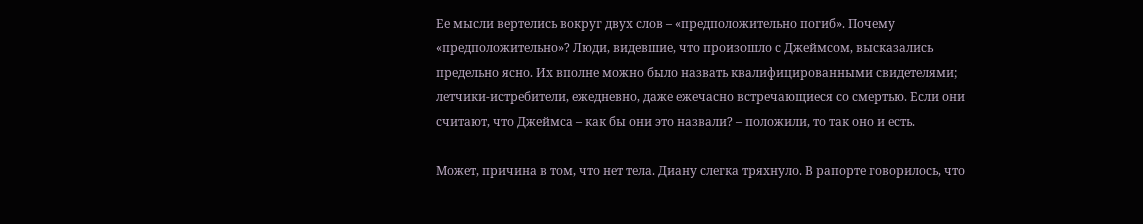Ее мысли вертелись вокруг двух слов – «предположительно погиб». Почему «предположительно»? Люди, видевшие, что произошло с Джеймсом, высказались предельно ясно. Их вполне можно было назвать квалифицированными свидетелями; летчики-истребители, ежедневно, даже ежечасно встречающиеся со смертью. Если они считают, что Джеймса – как бы они это назвали? – положили, то так оно и есть.

Может, причина в том, что нет тела. Диану слегка тряхнуло. В рапорте говорилось, что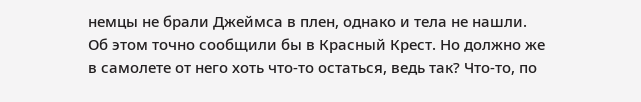немцы не брали Джеймса в плен, однако и тела не нашли. Об этом точно сообщили бы в Красный Крест. Но должно же в самолете от него хоть что-то остаться, ведь так? Что-то, по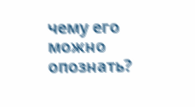чему его можно опознать?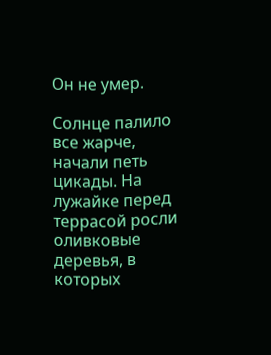Он не умер.

Солнце палило все жарче, начали петь цикады. На лужайке перед террасой росли оливковые деревья, в которых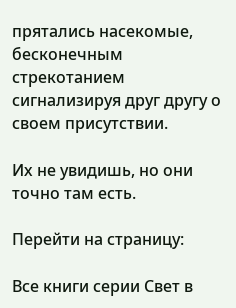прятались насекомые, бесконечным стрекотанием сигнализируя друг другу о своем присутствии.

Их не увидишь, но они точно там есть.

Перейти на страницу:

Все книги серии Свет в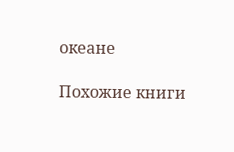океане

Похожие книги